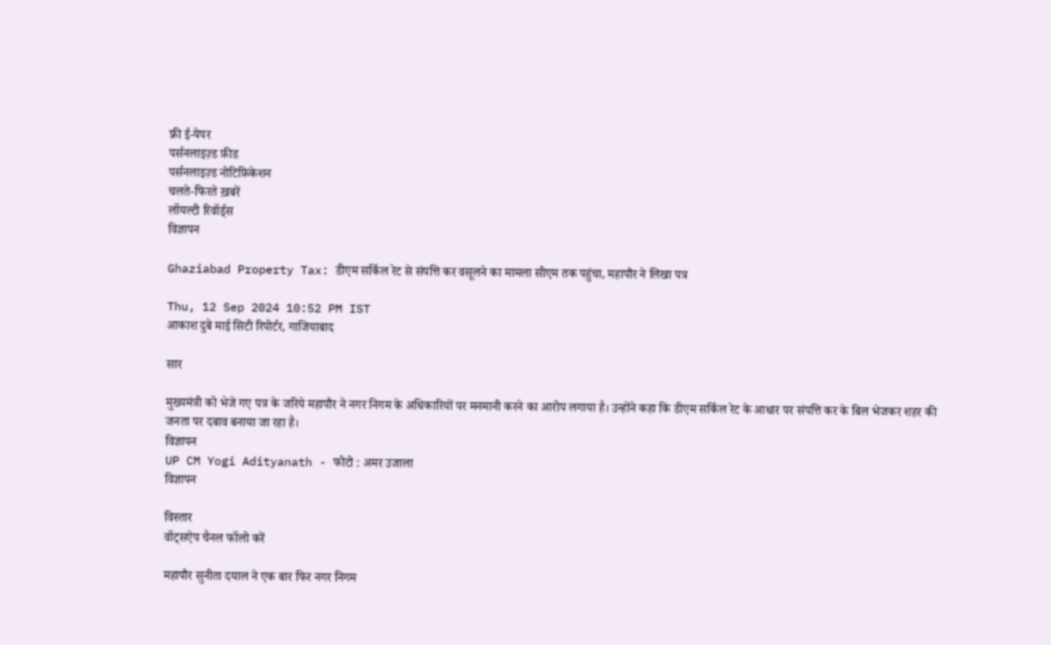फ्री ई-पेपर
पर्सनलाइज़्ड फ़ीड
पर्सनलाइज़्ड नोटिफ़िकेशन
चलते-फिरते ख़बरें
लॉयल्टी रिवॉर्ड्स
विज्ञापन

Ghaziabad Property Tax: डीएम सर्किल रेट से संपत्ति कर वसूलने का मामला सीएम तक पहुंचा, महापौर ने लिखा पत्र

Thu, 12 Sep 2024 10:52 PM IST
आकाश दुबे माई सिटी रिपोर्टर, गाजियाबाद

सार

मुख्यमंत्री को भेजे गए पत्र के जरिये महापौर ने नगर निगम के अधिकारियों पर मनमानी करने का आरोप लगाया है। उन्होंने कहा कि डीएम सर्किल रेट के आधार पर संपत्ति कर के बिल भेजकर शहर की जनता पर दबाव बनाया जा रहा है।
विज्ञापन
UP CM Yogi Adityanath - फोटो : अमर उजाला
विज्ञापन

विस्तार
वॉट्सऐप चैनल फॉलो करें

महापौर सुनीता दयाल ने एक बार फिर नगर निगम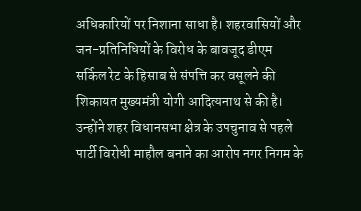अधिकारियों पर निशाना साधा है। शहरवासियों और जन-प्रतिनिधियों के विरोध के बावजूद डीएम सर्किल रेट के हिसाब से संपत्ति कर वसूलने की शिकायत मुख्यमंत्री योगी आदित्यनाथ से की है। उन्होंने शहर विधानसभा क्षेत्र के उपचुनाव से पहले पार्टी विरोधी माहौल बनाने का आरोप नगर निगम के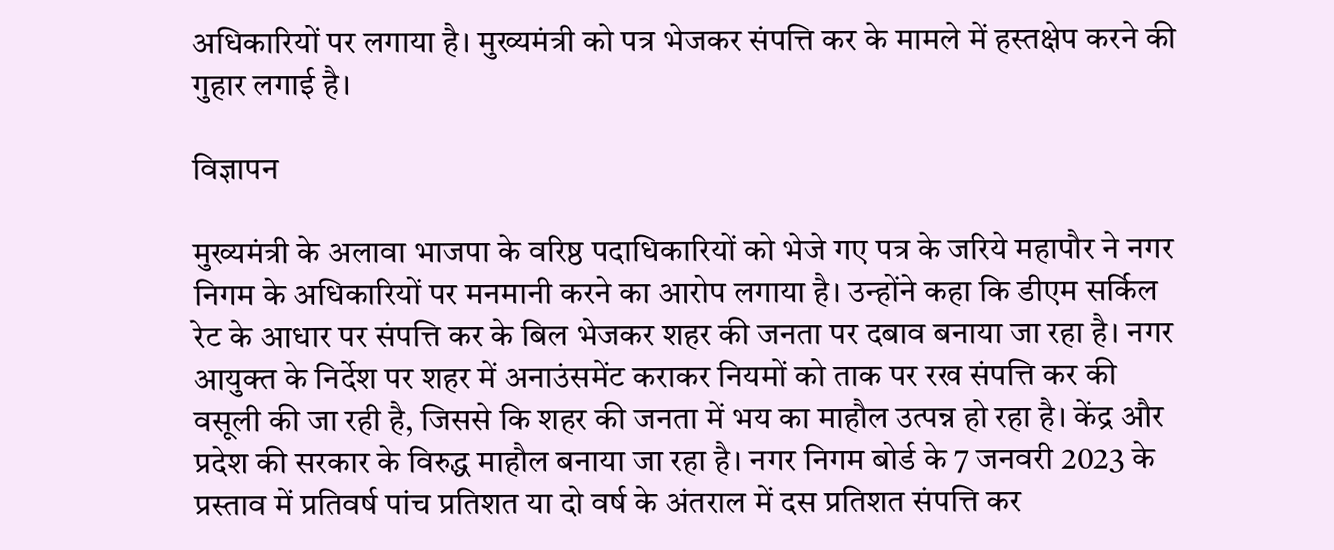अधिकारियों पर लगाया है। मुख्यमंत्री को पत्र भेजकर संपत्ति कर के मामले में हस्तक्षेप करने की गुहार लगाई है।

विज्ञापन

मुख्यमंत्री के अलावा भाजपा के वरिष्ठ पदाधिकारियों को भेजे गए पत्र के जरिये महापौर ने नगर निगम के अधिकारियों पर मनमानी करने का आरोप लगाया है। उन्होंने कहा कि डीएम सर्किल रेट के आधार पर संपत्ति कर के बिल भेजकर शहर की जनता पर दबाव बनाया जा रहा है। नगर आयुक्त के निर्देश पर शहर में अनाउंसमेंट कराकर नियमों को ताक पर रख संपत्ति कर की वसूली की जा रही है, जिससे कि शहर की जनता में भय का माहौल उत्पन्न हो रहा है। केंद्र और प्रदेश की सरकार के विरुद्ध माहौल बनाया जा रहा है। नगर निगम बोर्ड के 7 जनवरी 2023 के प्रस्ताव में प्रतिवर्ष पांच प्रतिशत या दो वर्ष के अंतराल में दस प्रतिशत संपत्ति कर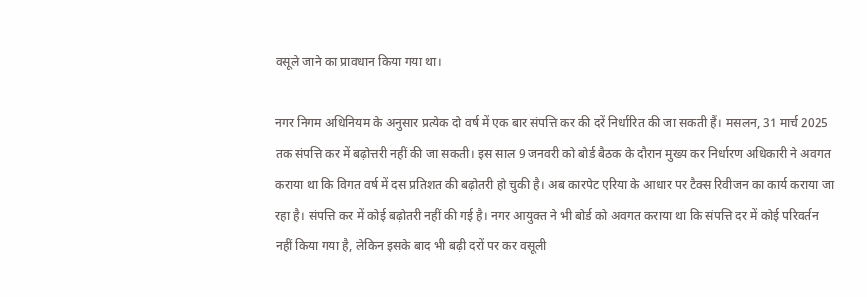वसूले जाने का प्रावधान किया गया था।

नगर निगम अधिनियम के अनुसार प्रत्येक दो वर्ष में एक बार संपत्ति कर की दरें निर्धारित की जा सकती हैं। मसलन, 31 मार्च 2025 तक संपत्ति कर में बढ़ोत्तरी नहीं की जा सकती। इस साल 9 जनवरी को बोर्ड बैठक के दौरान मुख्य कर निर्धारण अधिकारी ने अवगत कराया था कि विगत वर्ष में दस प्रतिशत की बढ़ोतरी हो चुकी है। अब कारपेट एरिया के आधार पर टैक्स रिवीजन का कार्य कराया जा रहा है। संपत्ति कर में कोई बढ़ोतरी नहीं की गई है। नगर आयुक्त ने भी बोर्ड को अवगत कराया था कि संपत्ति दर में कोई परिवर्तन नहीं किया गया है, लेकिन इसके बाद भी बढ़ी दरों पर कर वसूली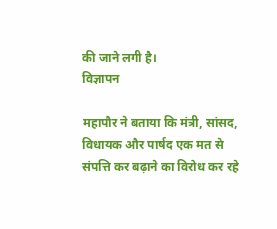की जाने लगी है।
विज्ञापन

महापौर ने बताया कि मंत्री, सांसद, विधायक और पार्षद एक मत से संपत्ति कर बढ़ाने का विरोध कर रहे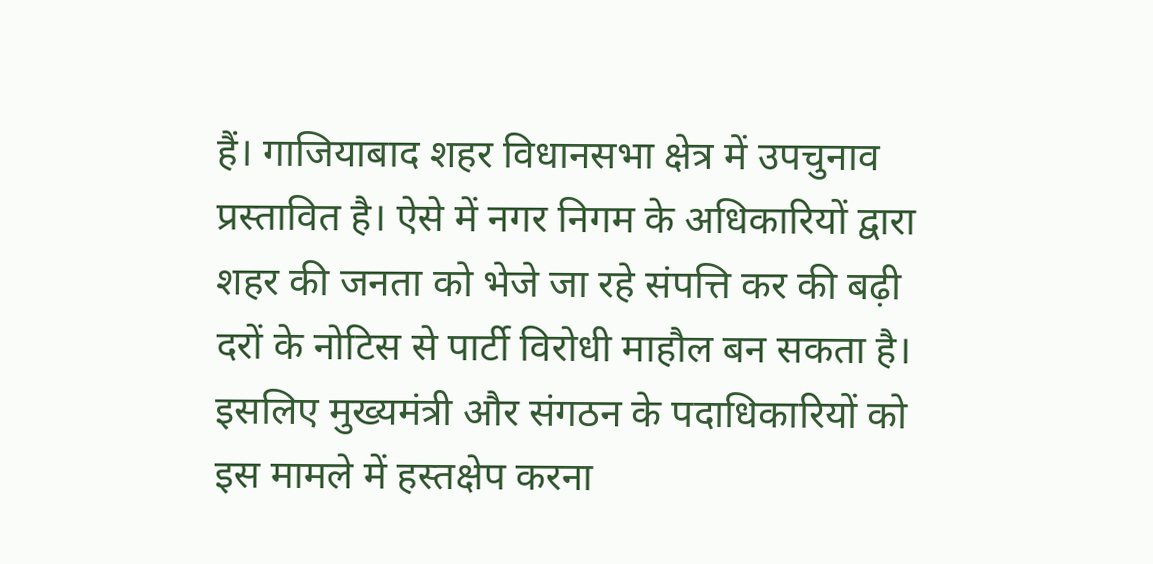हैं। गाजियाबाद शहर विधानसभा क्षेत्र में उपचुनाव प्रस्तावित है। ऐसे में नगर निगम के अधिकारियों द्वारा शहर की जनता को भेजे जा रहे संपत्ति कर की बढ़ी दरों के नोटिस से पार्टी विरोधी माहौल बन सकता है। इसलिए मुख्यमंत्री और संगठन के पदाधिकारियों को इस मामले में हस्तक्षेप करना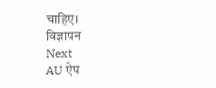चाहिए।
विज्ञापन
Next
AU ऐप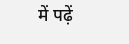में पढ़ें